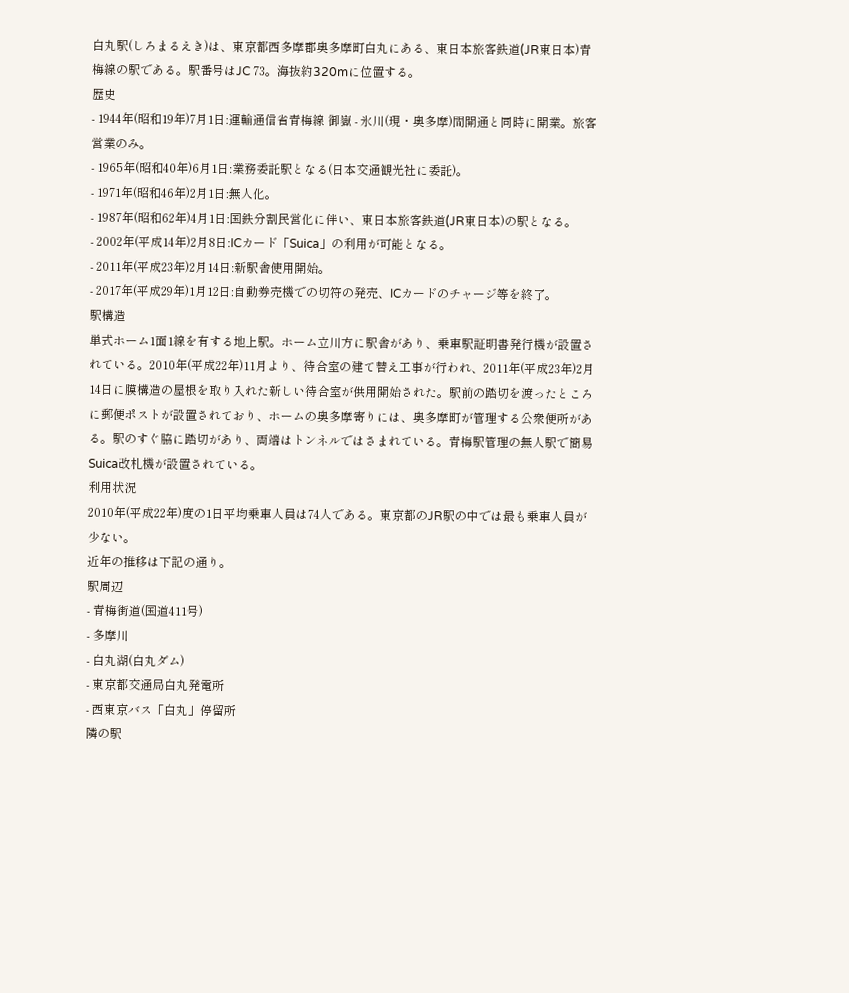白丸駅(しろまるえき)は、東京都西多摩郡奥多摩町白丸にある、東日本旅客鉄道(JR東日本)青梅線の駅である。駅番号はJC 73。海抜約320mに位置する。
歴史
- 1944年(昭和19年)7月1日:運輸通信省青梅線 御嶽 - 氷川(現・奥多摩)間開通と同時に開業。旅客営業のみ。
- 1965年(昭和40年)6月1日:業務委託駅となる(日本交通観光社に委託)。
- 1971年(昭和46年)2月1日:無人化。
- 1987年(昭和62年)4月1日:国鉄分割民営化に伴い、東日本旅客鉄道(JR東日本)の駅となる。
- 2002年(平成14年)2月8日:ICカード「Suica」の利用が可能となる。
- 2011年(平成23年)2月14日:新駅舎使用開始。
- 2017年(平成29年)1月12日:自動券売機での切符の発売、ICカードのチャージ等を終了。
駅構造
単式ホーム1面1線を有する地上駅。ホーム立川方に駅舎があり、乗車駅証明書発行機が設置されている。2010年(平成22年)11月より、待合室の建て替え工事が行われ、2011年(平成23年)2月14日に膜構造の屋根を取り入れた新しい待合室が供用開始された。駅前の踏切を渡ったところに郵便ポストが設置されており、ホームの奥多摩寄りには、奥多摩町が管理する公衆便所がある。駅のすぐ脇に踏切があり、両端はトンネルではさまれている。青梅駅管理の無人駅で簡易Suica改札機が設置されている。
利用状況
2010年(平成22年)度の1日平均乗車人員は74人である。東京都のJR駅の中では最も乗車人員が少ない。
近年の推移は下記の通り。
駅周辺
- 青梅街道(国道411号)
- 多摩川
- 白丸湖(白丸ダム)
- 東京都交通局白丸発電所
- 西東京バス「白丸」停留所
隣の駅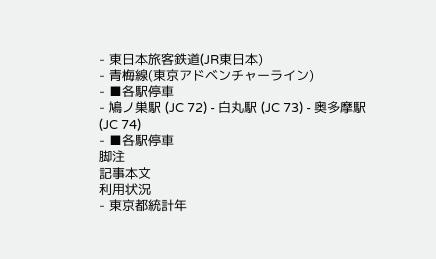- 東日本旅客鉄道(JR東日本)
- 青梅線(東京アドベンチャーライン)
- ■各駅停車
- 鳩ノ巣駅 (JC 72) - 白丸駅 (JC 73) - 奥多摩駅 (JC 74)
- ■各駅停車
脚注
記事本文
利用状況
- 東京都統計年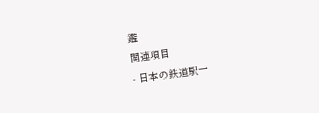鑑
関連項目
- 日本の鉄道駅一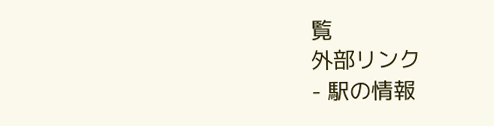覧
外部リンク
- 駅の情報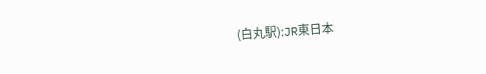(白丸駅):JR東日本